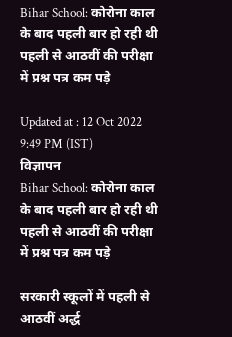Bihar School: कोरोना काल के बाद पहली बार हो रही थी पहली से आठवीं की परीक्षा में प्रश्न पत्र कम पड़े

Updated at : 12 Oct 2022 9:49 PM (IST)
विज्ञापन
Bihar School: कोरोना काल के बाद पहली बार हो रही थी पहली से आठवीं की परीक्षा में प्रश्न पत्र कम पड़े

सरकारी स्कूलों में पहली से आठवीं अर्द्ध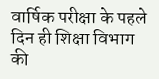वार्षिक परीक्षा के पहले दिन ही शिक्षा विभाग की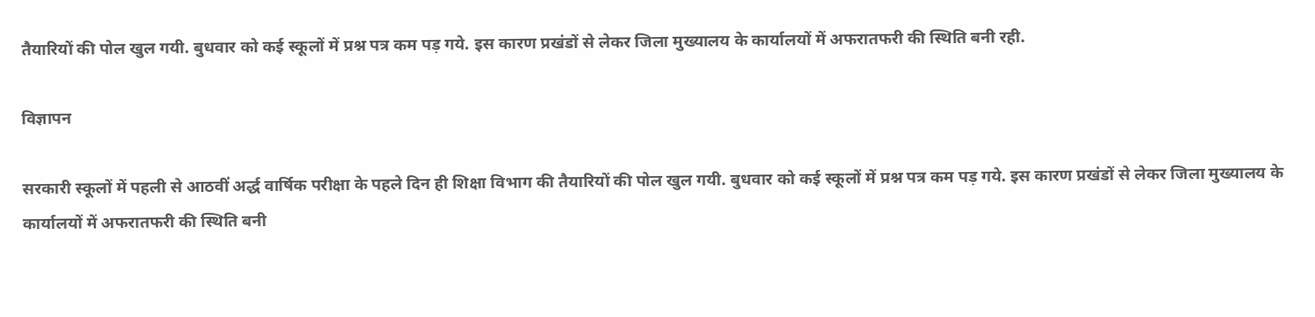तैयारियों की पोल खुल गयी. बुधवार को कई स्कूलों में प्रश्न पत्र कम पड़ गये. इस कारण प्रखंडों से लेकर जिला मुख्यालय के कार्यालयों में अफरातफरी की स्थिति बनी रही.

विज्ञापन

सरकारी स्कूलों में पहली से आठवीं अर्द्ध वार्षिक परीक्षा के पहले दिन ही शिक्षा विभाग की तैयारियों की पोल खुल गयी. बुधवार को कई स्कूलों में प्रश्न पत्र कम पड़ गये. इस कारण प्रखंडों से लेकर जिला मुख्यालय के कार्यालयों में अफरातफरी की स्थिति बनी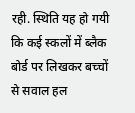रही. स्थिति यह हो गयी कि कई स्कलों में ब्लैक बोर्ड पर लिखकर बच्चों से सवाल हल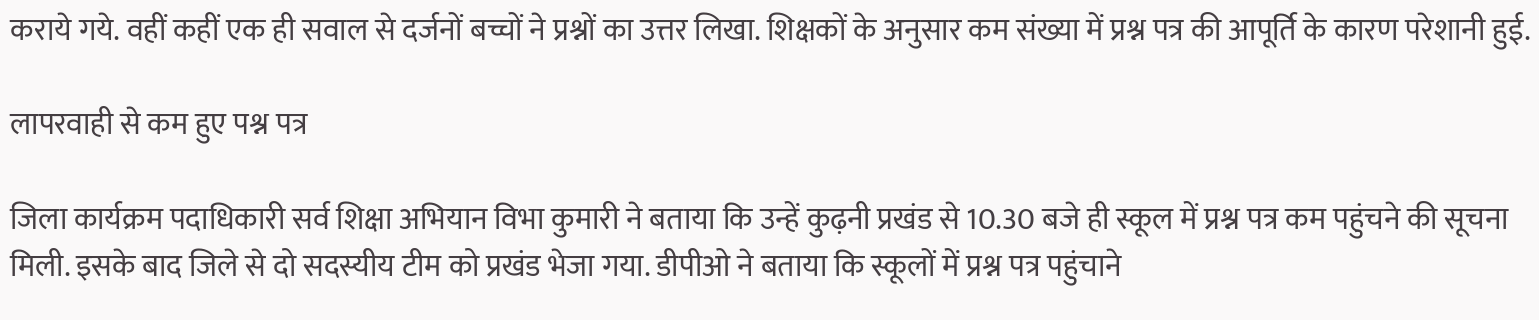कराये गये. वहीं कहीं एक ही सवाल से दर्जनों बच्चों ने प्रश्नों का उत्तर लिखा. शिक्षकों के अनुसार कम संख्या में प्रश्न पत्र की आपूर्ति के कारण परेशानी हुई.

लापरवाही से कम हुए पश्न पत्र

जिला कार्यक्रम पदाधिकारी सर्व शिक्षा अभियान विभा कुमारी ने बताया कि उन्हें कुढ़नी प्रखंड से 10.30 बजे ही स्कूल में प्रश्न पत्र कम पहुंचने की सूचना मिली. इसके बाद जिले से दो सदस्यीय टीम को प्रखंड भेजा गया. डीपीओ ने बताया कि स्कूलों में प्रश्न पत्र पहुंचाने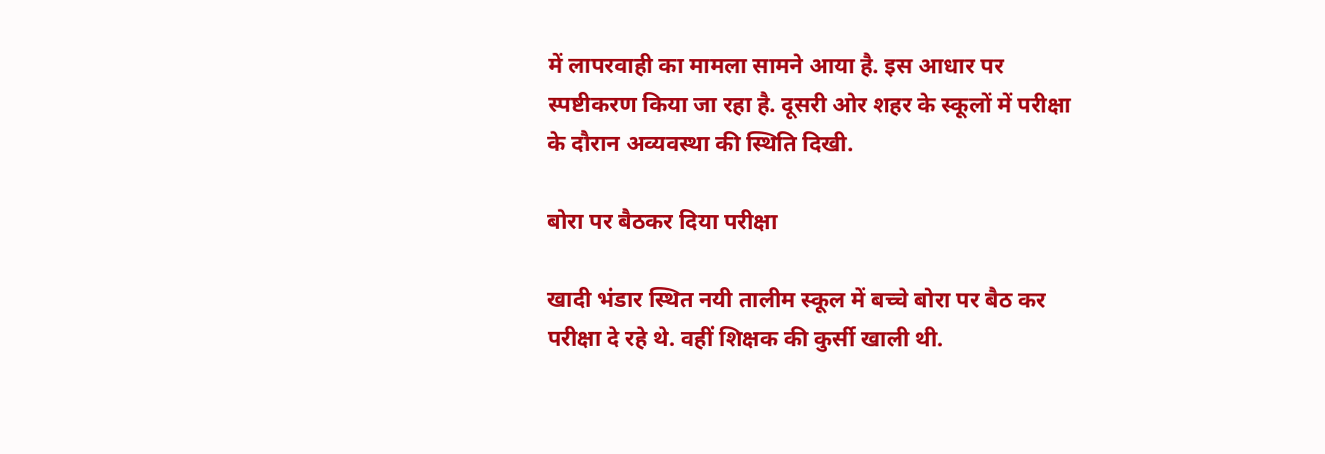में लापरवाही का मामला सामने आया है. इस आधार पर स्पष्टीकरण किया जा रहा है. दूसरी ओर शहर के स्कूलों में परीक्षा के दौरान अव्यवस्था की स्थिति दिखी.

बोरा पर बैठकर दिया परीक्षा

खादी भंडार स्थित नयी तालीम स्कूल में बच्चे बोरा पर बैठ कर परीक्षा दे रहे थे. वहीं शिक्षक की कुर्सी खाली थी.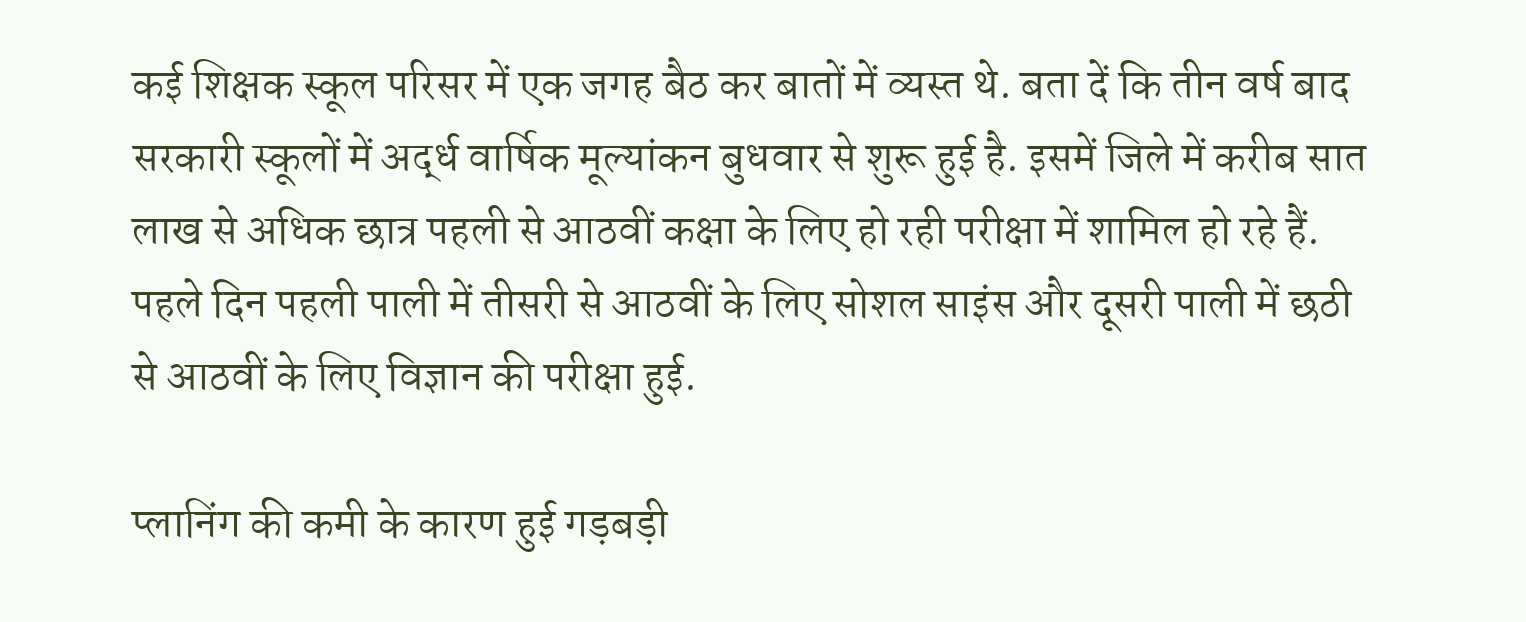कई शिक्षक स्कूल परिसर में एक जगह बैठ कर बातों में व्यस्त थे. बता दें कि तीन वर्ष बाद सरकारी स्कूलों में अर्द्ध वार्षिक मूल्यांकन बुधवार से शुरू हुई है. इसमें जिले में करीब सात लाख से अधिक छात्र पहली से आठवीं कक्षा के लिए हो रही परीक्षा में शामिल हो रहे हैं. पहले दिन पहली पाली में तीसरी से आठवीं के लिए सोशल साइंस और दूसरी पाली में छठी से आठवीं के लिए विज्ञान की परीक्षा हुई.

प्लानिंग की कमी के कारण हुई गड़बड़ी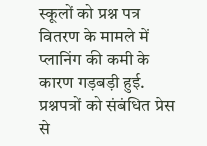स्कूलों को प्रश्न पत्र वितरण के मामले में प्लानिंग की कमी के कारण गड़बड़ी हुई. प्रश्नपत्रों को संबंधित प्रेस से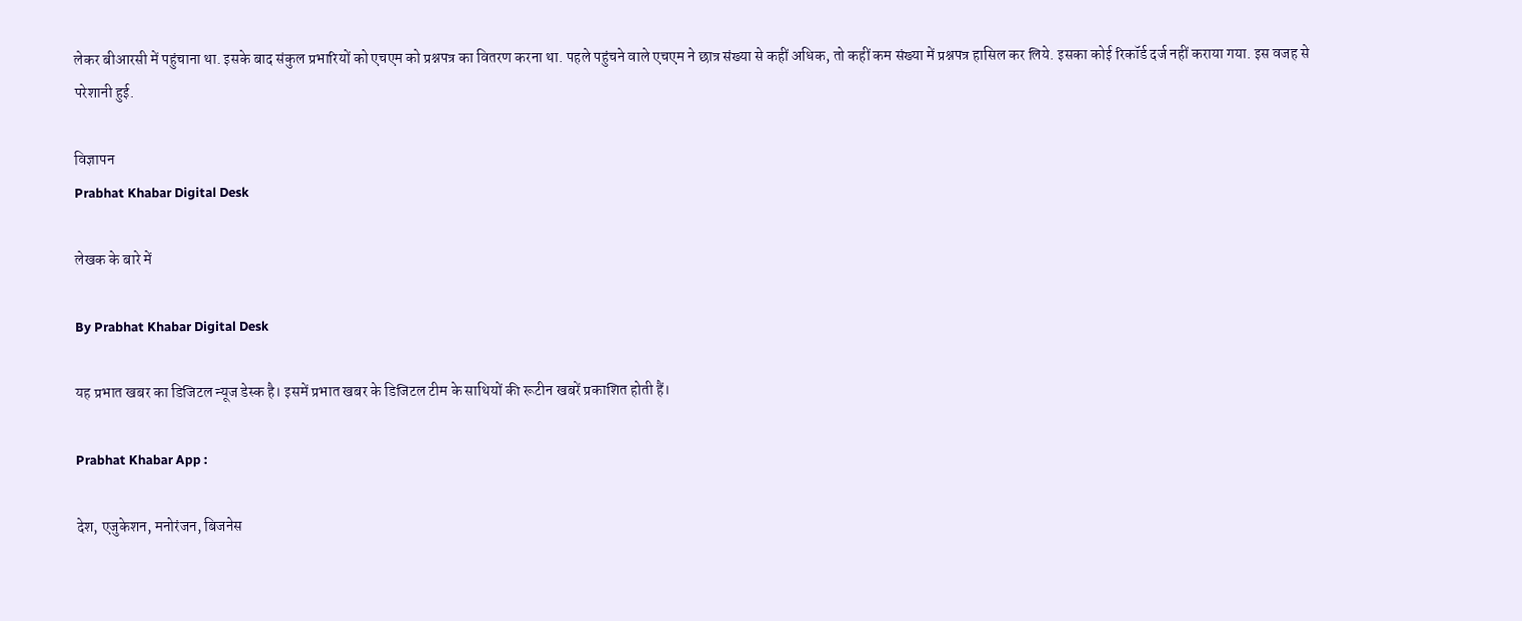लेकर बीआरसी में पहुंचाना था. इसके बाद संकुल प्रभारियों को एचएम को प्रश्नपत्र का वितरण करना था. पहले पहुंचने वाले एचएम ने छात्र संख्या से कहीं अधिक, तो कहीं कम संख्या में प्रश्नपत्र हासिल कर लिये. इसका कोई रिकॉर्ड दर्ज नहीं कराया गया. इस वजह से परेशानी हुई.

विज्ञापन
Prabhat Khabar Digital Desk

लेखक के बारे में

By Prabhat Khabar Digital Desk

यह प्रभात खबर का डिजिटल न्यूज डेस्क है। इसमें प्रभात खबर के डिजिटल टीम के साथियों की रूटीन खबरें प्रकाशित होती हैं।

Prabhat Khabar App :

देश, एजुकेशन, मनोरंजन, बिजनेस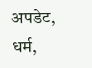अपडेट, धर्म,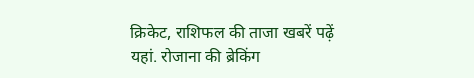क्रिकेट, राशिफल की ताजा खबरें पढ़ें यहां. रोजाना की ब्रेकिंग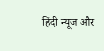हिंदी न्यूज और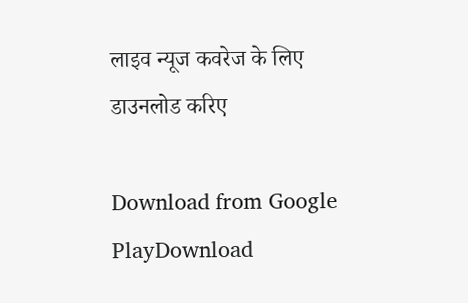लाइव न्यूज कवरेज के लिए डाउनलोड करिए

Download from Google PlayDownload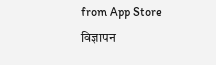from App Store
विज्ञापन